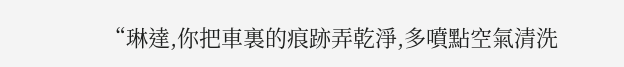“琳達,你把車裏的痕跡弄乾淨,多噴點空氣清洗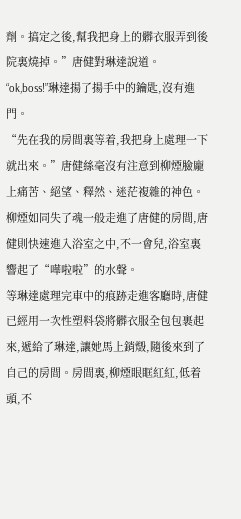劑。搞定之後,幫我把身上的髒衣服弄到後院裏燒掉。”唐健對琳達說道。
“ok,boss!”琳達揚了揚手中的鑰匙,沒有進門。
“先在我的房間裏等着,我把身上處理一下就出來。”唐健絲毫沒有注意到柳煙臉龐上痛苦、絕望、釋然、迷茫複雜的神色。
柳煙如同失了魂一般走進了唐健的房間,唐健則快速進入浴室之中,不一會兒,浴室裏響起了“嘩啦啦”的水聲。
等琳達處理完車中的痕跡走進客廳時,唐健已經用一次性塑料袋將髒衣服全包包裹起來,遞給了琳達,讓她馬上銷燬,隨後來到了自己的房間。房間裏,柳煙眼眶紅紅,低着頭,不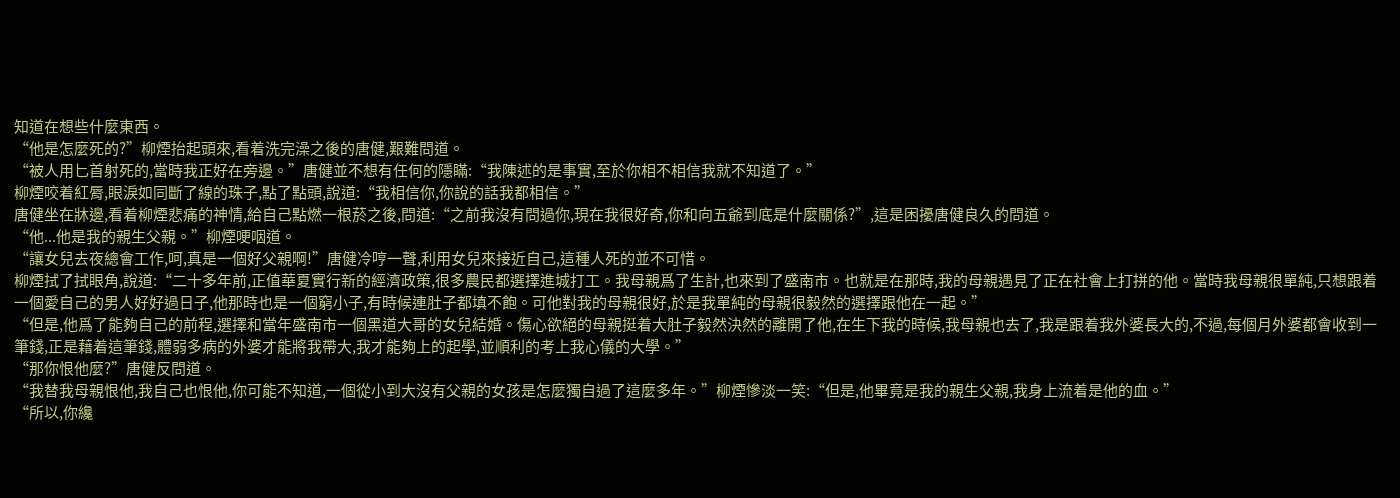知道在想些什麼東西。
“他是怎麼死的?”柳煙抬起頭來,看着洗完澡之後的唐健,艱難問道。
“被人用匕首射死的,當時我正好在旁邊。”唐健並不想有任何的隱瞞:“我陳述的是事實,至於你相不相信我就不知道了。”
柳煙咬着紅脣,眼淚如同斷了線的珠子,點了點頭,說道:“我相信你,你說的話我都相信。”
唐健坐在牀邊,看着柳煙悲痛的神情,給自己點燃一根菸之後,問道:“之前我沒有問過你,現在我很好奇,你和向五爺到底是什麼關係?”,這是困擾唐健良久的問道。
“他...他是我的親生父親。”柳煙哽咽道。
“讓女兒去夜總會工作,呵,真是一個好父親啊!”唐健冷哼一聲,利用女兒來接近自己,這種人死的並不可惜。
柳煙拭了拭眼角,說道:“二十多年前,正值華夏實行新的經濟政策,很多農民都選擇進城打工。我母親爲了生計,也來到了盛南市。也就是在那時,我的母親遇見了正在社會上打拼的他。當時我母親很單純,只想跟着一個愛自己的男人好好過日子,他那時也是一個窮小子,有時候連肚子都填不飽。可他對我的母親很好,於是我單純的母親很毅然的選擇跟他在一起。”
“但是,他爲了能夠自己的前程,選擇和當年盛南市一個黑道大哥的女兒結婚。傷心欲絕的母親挺着大肚子毅然決然的離開了他,在生下我的時候,我母親也去了,我是跟着我外婆長大的,不過,每個月外婆都會收到一筆錢,正是藉着這筆錢,體弱多病的外婆才能將我帶大,我才能夠上的起學,並順利的考上我心儀的大學。”
“那你恨他麼?”唐健反問道。
“我替我母親恨他,我自己也恨他,你可能不知道,一個從小到大沒有父親的女孩是怎麼獨自過了這麼多年。”柳煙慘淡一笑:“但是,他畢竟是我的親生父親,我身上流着是他的血。”
“所以,你纔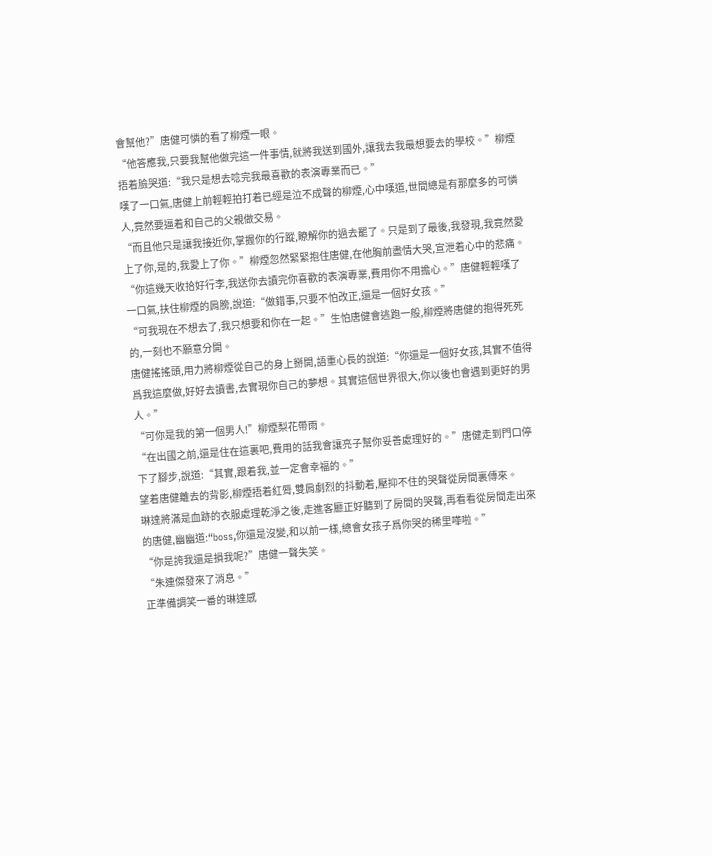會幫他?”唐健可憐的看了柳煙一眼。
“他答應我,只要我幫他做完這一件事情,就將我送到國外,讓我去我最想要去的學校。”柳煙捂着臉哭道:“我只是想去唸完我最喜歡的表演專業而已。”
嘆了一口氣,唐健上前輕輕拍打着已經是泣不成聲的柳煙,心中嘆道,世間總是有那麼多的可憐人,竟然要逼着和自己的父親做交易。
“而且他只是讓我接近你,掌握你的行蹤,瞭解你的過去罷了。只是到了最後,我發現,我竟然愛上了你,是的,我愛上了你。”柳煙忽然緊緊抱住唐健,在他胸前盡情大哭,宣泄着心中的悲痛。
“你這幾天收拾好行李,我送你去讀完你喜歡的表演專業,費用你不用擔心。”唐健輕輕嘆了一口氣,扶住柳煙的肩膀,說道:“做錯事,只要不怕改正,還是一個好女孩。”
“可我現在不想去了,我只想要和你在一起。”生怕唐健會逃跑一般,柳煙將唐健的抱得死死的,一刻也不願意分開。
唐健搖搖頭,用力將柳煙從自己的身上掰開,語重心長的說道:“你還是一個好女孩,其實不值得爲我這麼做,好好去讀書,去實現你自己的夢想。其實這個世界很大,你以後也會遇到更好的男人。”
“可你是我的第一個男人!”柳煙梨花帶雨。
“在出國之前,還是住在這裏吧,費用的話我會讓亮子幫你妥善處理好的。”唐健走到門口停下了腳步,說道:“其實,跟着我,並一定會幸福的。”
望着唐健離去的背影,柳煙捂着紅脣,雙肩劇烈的抖動着,壓抑不住的哭聲從房間裏傳來。
琳達將滿是血跡的衣服處理乾淨之後,走進客廳正好聽到了房間的哭聲,再看看從房間走出來的唐健,幽幽道:“boss,你還是沒變,和以前一樣,總會女孩子爲你哭的稀里嘩啦。”
“你是誇我還是損我呢?”唐健一聲失笑。
“朱連傑發來了消息。”
正準備調笑一番的琳達感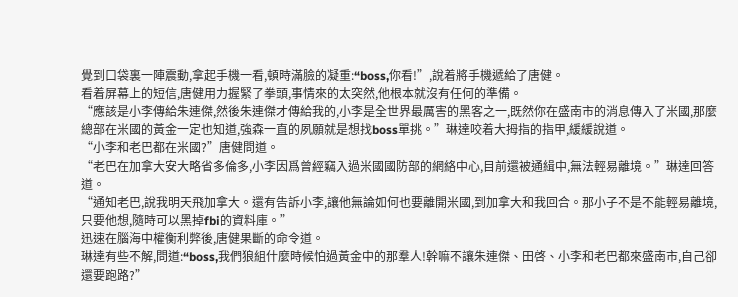覺到口袋裏一陣震動,拿起手機一看,頓時滿臉的凝重:“boss,你看!”,說着將手機遞給了唐健。
看着屏幕上的短信,唐健用力握緊了拳頭,事情來的太突然,他根本就沒有任何的準備。
“應該是小李傳給朱連傑,然後朱連傑才傳給我的,小李是全世界最厲害的黑客之一,既然你在盛南市的消息傳入了米國,那麼總部在米國的黃金一定也知道,強森一直的夙願就是想找boss單挑。”琳達咬着大拇指的指甲,緩緩說道。
“小李和老巴都在米國?”唐健問道。
“老巴在加拿大安大略省多倫多,小李因爲曾經竊入過米國國防部的網絡中心,目前還被通緝中,無法輕易離境。”琳達回答道。
“通知老巴,說我明天飛加拿大。還有告訴小李,讓他無論如何也要離開米國,到加拿大和我回合。那小子不是不能輕易離境,只要他想,隨時可以黑掉fbi的資料庫。”
迅速在腦海中權衡利弊後,唐健果斷的命令道。
琳達有些不解,問道:“boss,我們狼組什麼時候怕過黃金中的那羣人!幹嘛不讓朱連傑、田啓、小李和老巴都來盛南市,自己卻還要跑路?”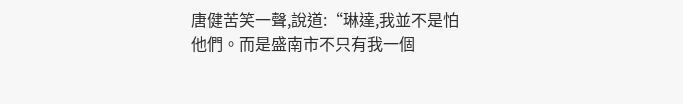唐健苦笑一聲,說道:“琳達,我並不是怕他們。而是盛南市不只有我一個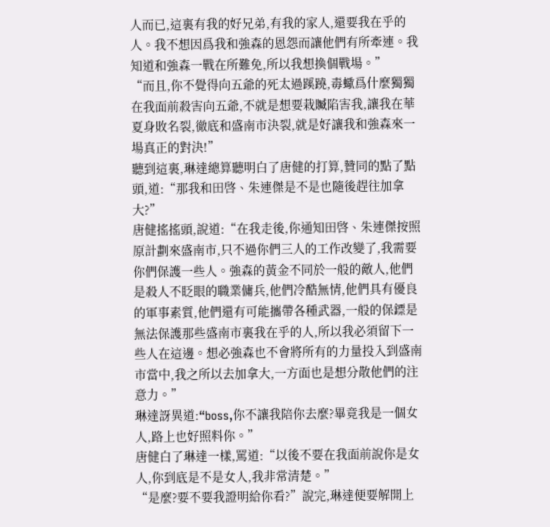人而已,這裏有我的好兄弟,有我的家人,還要我在乎的人。我不想因爲我和強森的恩怨而讓他們有所牽連。我知道和強森一戰在所難免,所以我想換個戰場。”
“而且,你不覺得向五爺的死太過蹊蹺,毒蠍爲什麼獨獨在我面前殺害向五爺,不就是想要栽贓陷害我,讓我在華夏身敗名裂,徹底和盛南市決裂,就是好讓我和強森來一場真正的對決!”
聽到這裏,琳達總算聽明白了唐健的打算,贊同的點了點頭,道:“那我和田啓、朱連傑是不是也隨後趕往加拿大?”
唐健搖搖頭,說道:“在我走後,你通知田啓、朱連傑按照原計劃來盛南市,只不過你們三人的工作改變了,我需要你們保護一些人。強森的黃金不同於一般的敵人,他們是殺人不眨眼的職業傭兵,他們冷酷無情,他們具有優良的軍事素質,他們還有可能攜帶各種武器,一般的保鏢是無法保護那些盛南市裏我在乎的人,所以我必須留下一些人在這邊。想必強森也不會將所有的力量投入到盛南市當中,我之所以去加拿大,一方面也是想分散他們的注意力。”
琳達訝異道:“boss,你不讓我陪你去麼?畢竟我是一個女人,路上也好照料你。”
唐健白了琳達一樣,罵道:“以後不要在我面前說你是女人,你到底是不是女人,我非常清楚。”
“是麼?要不要我證明給你看?”說完,琳達便要解開上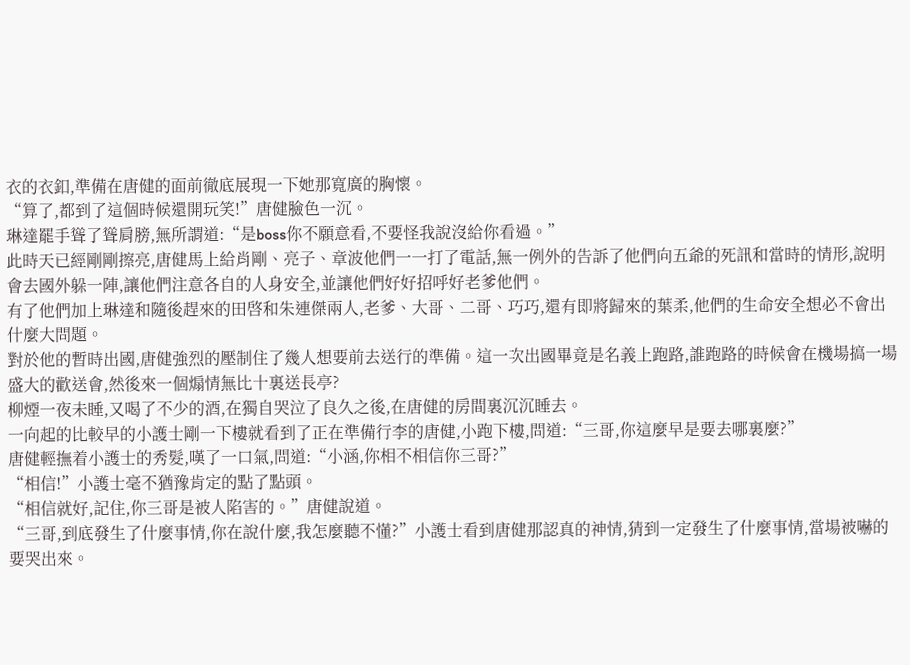衣的衣釦,準備在唐健的面前徹底展現一下她那寬廣的胸懷。
“算了,都到了這個時候還開玩笑!”唐健臉色一沉。
琳達罷手聳了聳肩膀,無所謂道:“是boss你不願意看,不要怪我說沒給你看過。”
此時天已經剛剛擦亮,唐健馬上給肖剛、亮子、章波他們一一打了電話,無一例外的告訴了他們向五爺的死訊和當時的情形,說明會去國外躲一陣,讓他們注意各自的人身安全,並讓他們好好招呼好老爹他們。
有了他們加上琳達和隨後趕來的田啓和朱連傑兩人,老爹、大哥、二哥、巧巧,還有即將歸來的葉柔,他們的生命安全想必不會出什麼大問題。
對於他的暫時出國,唐健強烈的壓制住了幾人想要前去送行的準備。這一次出國畢竟是名義上跑路,誰跑路的時候會在機場搞一場盛大的歡送會,然後來一個煽情無比十裏送長亭?
柳煙一夜未睡,又喝了不少的酒,在獨自哭泣了良久之後,在唐健的房間裏沉沉睡去。
一向起的比較早的小護士剛一下樓就看到了正在準備行李的唐健,小跑下樓,問道:“三哥,你這麼早是要去哪裏麼?”
唐健輕撫着小護士的秀髮,嘆了一口氣,問道:“小涵,你相不相信你三哥?”
“相信!”小護士毫不猶豫肯定的點了點頭。
“相信就好,記住,你三哥是被人陷害的。”唐健說道。
“三哥,到底發生了什麼事情,你在說什麼,我怎麼聽不懂?”小護士看到唐健那認真的神情,猜到一定發生了什麼事情,當場被嚇的要哭出來。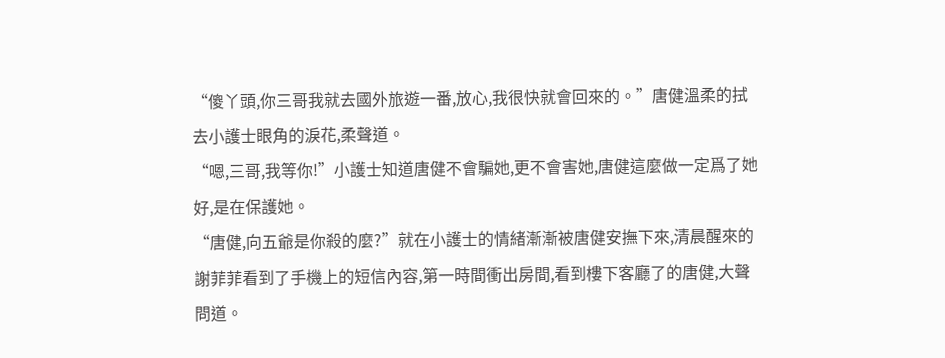“傻丫頭,你三哥我就去國外旅遊一番,放心,我很快就會回來的。”唐健溫柔的拭去小護士眼角的淚花,柔聲道。
“嗯,三哥,我等你!”小護士知道唐健不會騙她,更不會害她,唐健這麼做一定爲了她好,是在保護她。
“唐健,向五爺是你殺的麼?”就在小護士的情緒漸漸被唐健安撫下來,清晨醒來的謝菲菲看到了手機上的短信內容,第一時間衝出房間,看到樓下客廳了的唐健,大聲問道。